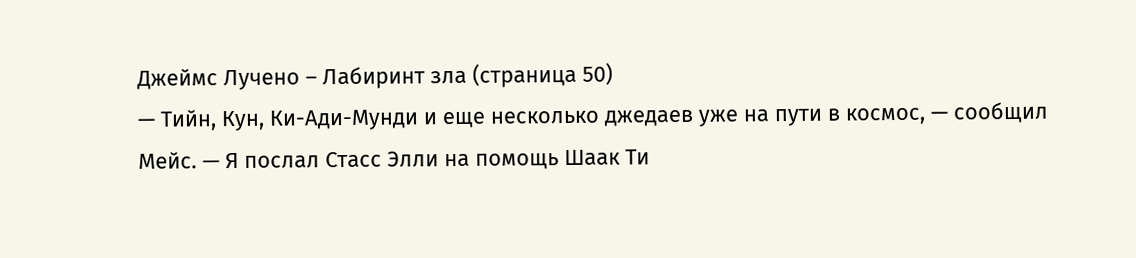Джеймс Лучено – Лабиринт зла (страница 50)
— Тийн, Кун, Ки-Ади-Мунди и еще несколько джедаев уже на пути в космос, — сообщил Мейс. — Я послал Стасс Элли на помощь Шаак Ти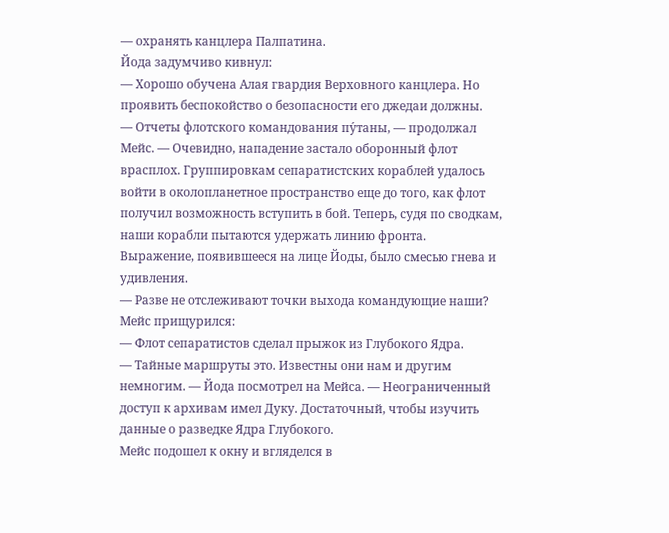— охранять канцлера Палпатина.
Йода задумчиво кивнул:
— Хорошо обучена Алая гвардия Верховного канцлера. Но проявить беспокойство о безопасности его джедаи должны.
— Отчеты флотского командования пу́таны, — продолжал Мейс. — Очевидно, нападение застало оборонный флот врасплох. Группировкам сепаратистских кораблей удалось войти в околопланетное пространство еще до того, как флот получил возможность вступить в бой. Теперь, судя по сводкам, наши корабли пытаются удержать линию фронта.
Выражение, появившееся на лице Йоды, было смесью гнева и удивления.
— Разве не отслеживают точки выхода командующие наши?
Мейс прищурился:
— Флот сепаратистов сделал прыжок из Глубокого Ядра.
— Тайные маршруты это. Известны они нам и другим немногим. — Йода посмотрел на Мейса. — Неограниченный доступ к архивам имел Дуку. Достаточный, чтобы изучить данные о разведке Ядра Глубокого.
Мейс подошел к окну и вгляделся в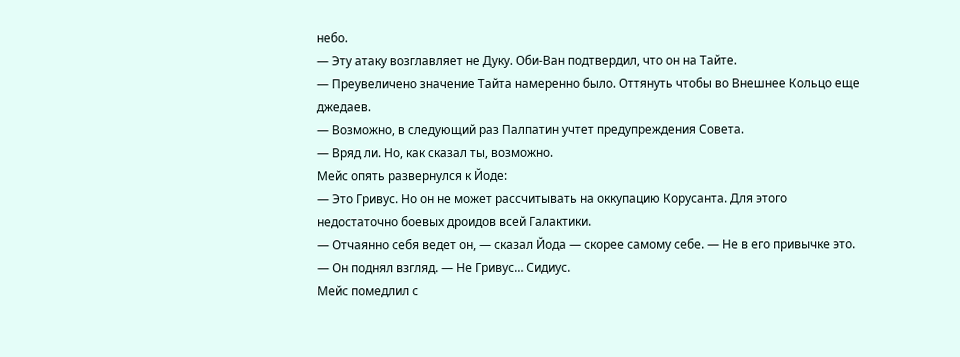небо.
— Эту атаку возглавляет не Дуку. Оби-Ван подтвердил, что он на Тайте.
— Преувеличено значение Тайта намеренно было. Оттянуть чтобы во Внешнее Кольцо еще джедаев.
— Возможно, в следующий раз Палпатин учтет предупреждения Совета.
— Вряд ли. Но, как сказал ты, возможно.
Мейс опять развернулся к Йоде:
— Это Гривус. Но он не может рассчитывать на оккупацию Корусанта. Для этого недостаточно боевых дроидов всей Галактики.
— Отчаянно себя ведет он, — сказал Йода — скорее самому себе. — Не в его привычке это. — Он поднял взгляд. — Не Гривус… Сидиус.
Мейс помедлил с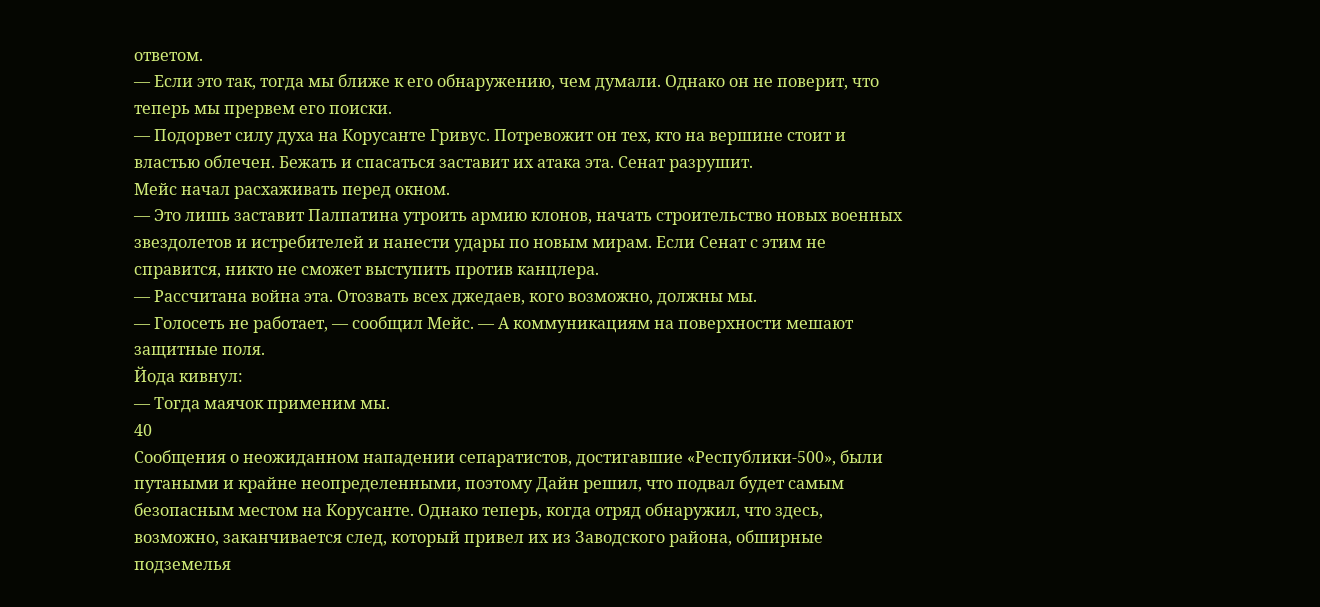ответом.
— Если это так, тогда мы ближе к его обнаружению, чем думали. Однако он не поверит, что теперь мы прервем его поиски.
— Подорвет силу духа на Корусанте Гривус. Потревожит он тех, кто на вершине стоит и властью облечен. Бежать и спасаться заставит их атака эта. Сенат разрушит.
Мейс начал расхаживать перед окном.
— Это лишь заставит Палпатина утроить армию клонов, начать строительство новых военных звездолетов и истребителей и нанести удары по новым мирам. Если Сенат с этим не справится, никто не сможет выступить против канцлера.
— Рассчитана война эта. Отозвать всех джедаев, кого возможно, должны мы.
— Голосеть не работает, — сообщил Мейс. — А коммуникациям на поверхности мешают защитные поля.
Йода кивнул:
— Тогда маячок применим мы.
40
Сообщения о неожиданном нападении сепаратистов, достигавшие «Республики-500», были путаными и крайне неопределенными, поэтому Дайн решил, что подвал будет самым безопасным местом на Корусанте. Однако теперь, когда отряд обнаружил, что здесь, возможно, заканчивается след, который привел их из Заводского района, обширные подземелья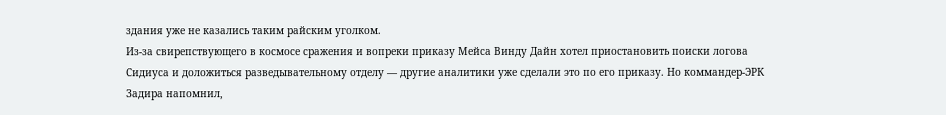здания уже не казались таким райским уголком.
Из-за свирепствующего в космосе сражения и вопреки приказу Мейса Винду Дайн хотел приостановить поиски логова Сидиуса и доложиться разведывательному отделу — другие аналитики уже сделали это по его приказу. Но коммандер-ЭРК Задира напомнил,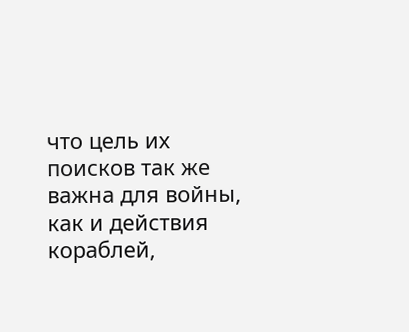что цель их поисков так же важна для войны, как и действия кораблей,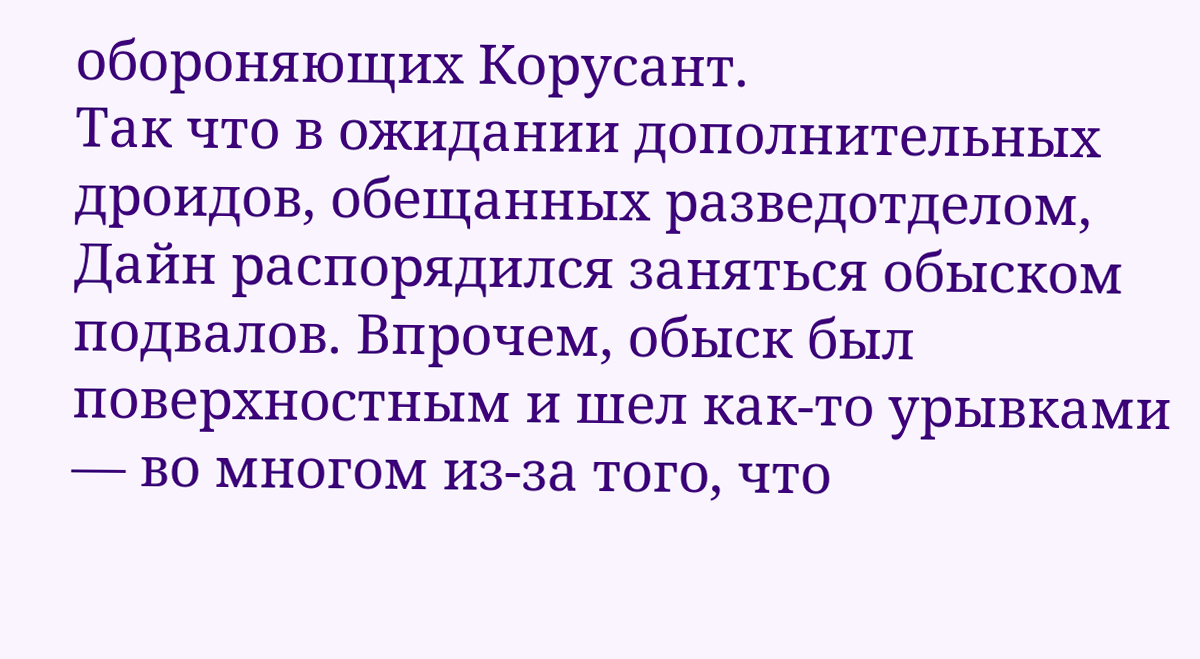обороняющих Корусант.
Так что в ожидании дополнительных дроидов, обещанных разведотделом, Дайн распорядился заняться обыском подвалов. Впрочем, обыск был поверхностным и шел как-то урывками — во многом из-за того, что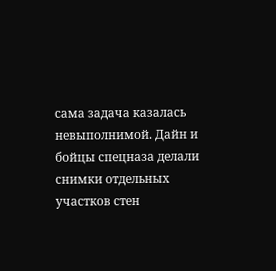сама задача казалась невыполнимой. Дайн и бойцы спецназа делали снимки отдельных участков стен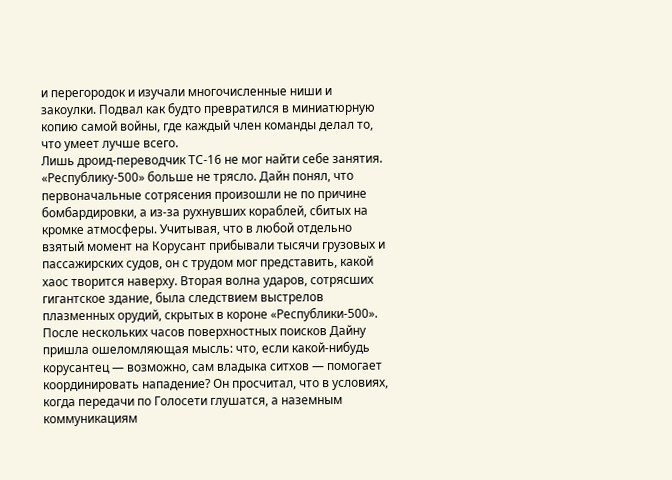и перегородок и изучали многочисленные ниши и закоулки. Подвал как будто превратился в миниатюрную копию самой войны, где каждый член команды делал то, что умеет лучше всего.
Лишь дроид-переводчик ТС-16 не мог найти себе занятия.
«Республику-500» больше не трясло. Дайн понял, что первоначальные сотрясения произошли не по причине бомбардировки, а из-за рухнувших кораблей, сбитых на кромке атмосферы. Учитывая, что в любой отдельно взятый момент на Корусант прибывали тысячи грузовых и пассажирских судов, он с трудом мог представить, какой хаос творится наверху. Вторая волна ударов, сотрясших гигантское здание, была следствием выстрелов плазменных орудий, скрытых в короне «Республики-500».
После нескольких часов поверхностных поисков Дайну пришла ошеломляющая мысль: что, если какой-нибудь корусантец — возможно, сам владыка ситхов — помогает координировать нападение? Он просчитал, что в условиях, когда передачи по Голосети глушатся, а наземным коммуникациям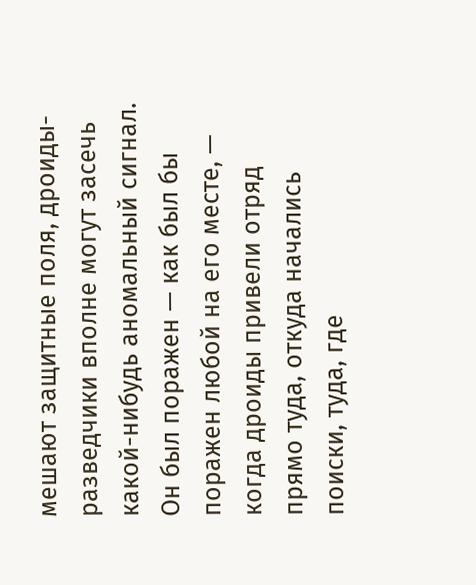мешают защитные поля, дроиды-разведчики вполне могут засечь какой-нибудь аномальный сигнал.
Он был поражен — как был бы поражен любой на его месте, — когда дроиды привели отряд прямо туда, откуда начались поиски, туда, где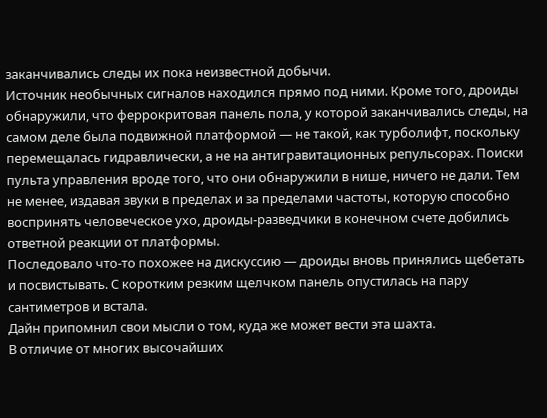заканчивались следы их пока неизвестной добычи.
Источник необычных сигналов находился прямо под ними. Кроме того, дроиды обнаружили, что феррокритовая панель пола, у которой заканчивались следы, на самом деле была подвижной платформой — не такой, как турболифт, поскольку перемещалась гидравлически, а не на антигравитационных репульсорах. Поиски пульта управления вроде того, что они обнаружили в нише, ничего не дали. Тем не менее, издавая звуки в пределах и за пределами частоты, которую способно воспринять человеческое ухо, дроиды-разведчики в конечном счете добились ответной реакции от платформы.
Последовало что-то похожее на дискуссию — дроиды вновь принялись щебетать и посвистывать. С коротким резким щелчком панель опустилась на пару сантиметров и встала.
Дайн припомнил свои мысли о том, куда же может вести эта шахта.
В отличие от многих высочайших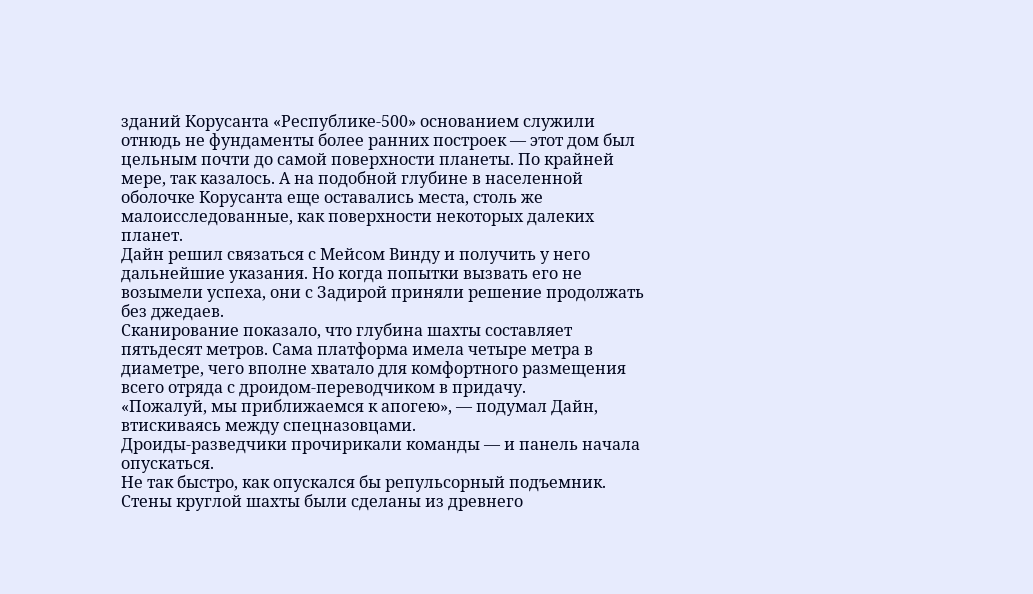зданий Корусанта «Республике-500» основанием служили отнюдь не фундаменты более ранних построек — этот дом был цельным почти до самой поверхности планеты. По крайней мере, так казалось. А на подобной глубине в населенной оболочке Корусанта еще оставались места, столь же малоисследованные, как поверхности некоторых далеких планет.
Дайн решил связаться с Мейсом Винду и получить у него дальнейшие указания. Но когда попытки вызвать его не возымели успеха, они с Задирой приняли решение продолжать без джедаев.
Сканирование показало, что глубина шахты составляет пятьдесят метров. Сама платформа имела четыре метра в диаметре, чего вполне хватало для комфортного размещения всего отряда с дроидом-переводчиком в придачу.
«Пожалуй, мы приближаемся к апогею», — подумал Дайн, втискиваясь между спецназовцами.
Дроиды-разведчики прочирикали команды — и панель начала опускаться.
Не так быстро, как опускался бы репульсорный подъемник.
Стены круглой шахты были сделаны из древнего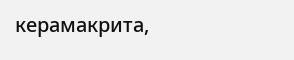керамакрита,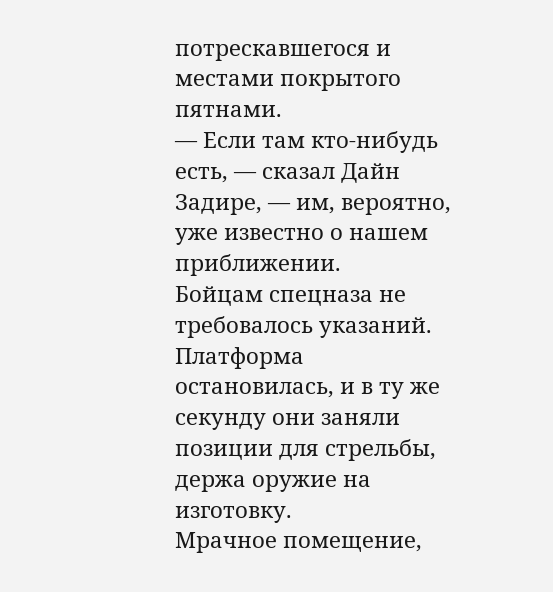потрескавшегося и местами покрытого пятнами.
— Если там кто-нибудь есть, — сказал Дайн Задире, — им, вероятно, уже известно о нашем приближении.
Бойцам спецназа не требовалось указаний. Платформа остановилась, и в ту же секунду они заняли позиции для стрельбы, держа оружие на изготовку.
Мрачное помещение,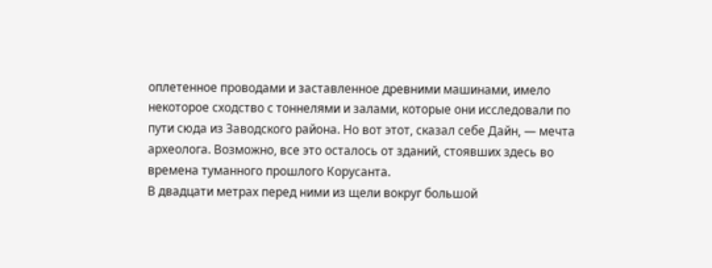оплетенное проводами и заставленное древними машинами, имело некоторое сходство с тоннелями и залами, которые они исследовали по пути сюда из Заводского района. Но вот этот, сказал себе Дайн, — мечта археолога. Возможно, все это осталось от зданий, стоявших здесь во времена туманного прошлого Корусанта.
В двадцати метрах перед ними из щели вокруг большой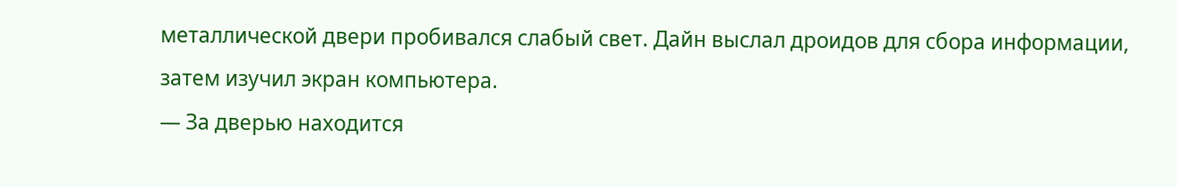металлической двери пробивался слабый свет. Дайн выслал дроидов для сбора информации, затем изучил экран компьютера.
— За дверью находится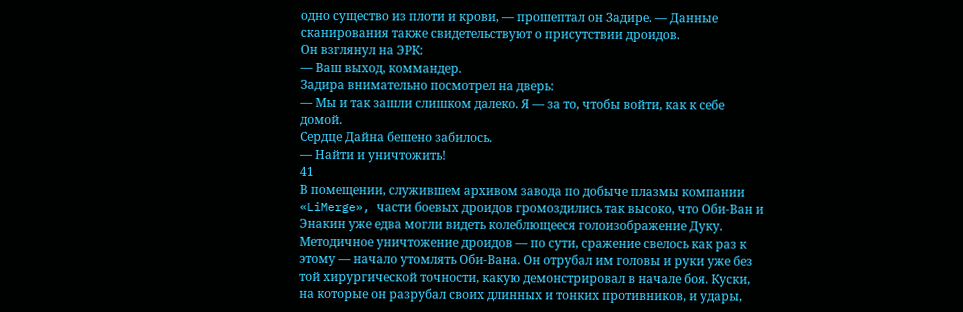одно существо из плоти и крови, — прошептал он Задире. — Данные сканирования также свидетельствуют о присутствии дроидов.
Он взглянул на ЭРК:
— Ваш выход, коммандер.
Задира внимательно посмотрел на дверь:
— Мы и так зашли слишком далеко. Я — за то, чтобы войти, как к себе домой.
Сердце Дайна бешено забилось.
— Найти и уничтожить!
41
В помещении, служившем архивом завода по добыче плазмы компании «LiMerge», части боевых дроидов громоздились так высоко, что Оби-Ван и Энакин уже едва могли видеть колеблющееся голоизображение Дуку.
Методичное уничтожение дроидов — по сути, сражение свелось как раз к этому — начало утомлять Оби-Вана. Он отрубал им головы и руки уже без той хирургической точности, какую демонстрировал в начале боя. Куски, на которые он разрубал своих длинных и тонких противников, и удары,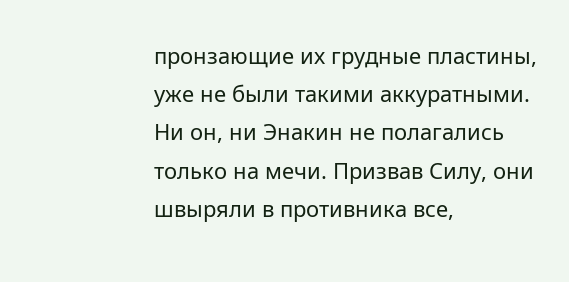пронзающие их грудные пластины, уже не были такими аккуратными.
Ни он, ни Энакин не полагались только на мечи. Призвав Силу, они швыряли в противника все,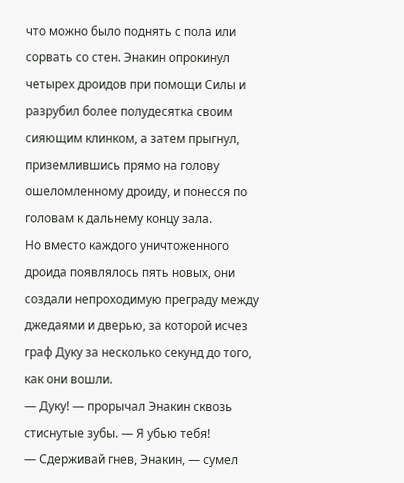что можно было поднять с пола или сорвать со стен. Энакин опрокинул четырех дроидов при помощи Силы и разрубил более полудесятка своим сияющим клинком, а затем прыгнул, приземлившись прямо на голову ошеломленному дроиду, и понесся по головам к дальнему концу зала.
Но вместо каждого уничтоженного дроида появлялось пять новых, они создали непроходимую преграду между джедаями и дверью, за которой исчез граф Дуку за несколько секунд до того, как они вошли.
— Дуку! — прорычал Энакин сквозь стиснутые зубы. — Я убью тебя!
— Сдерживай гнев, Энакин, — сумел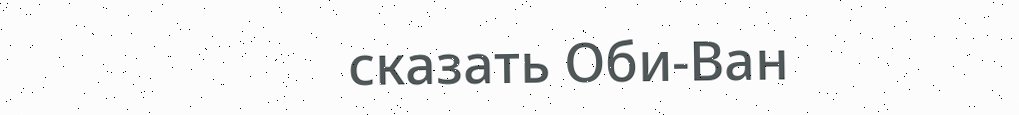сказать Оби-Ван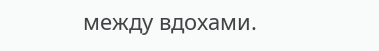между вдохами.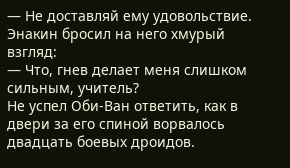— Не доставляй ему удовольствие.
Энакин бросил на него хмурый взгляд:
— Что, гнев делает меня слишком сильным, учитель?
Не успел Оби-Ван ответить, как в двери за его спиной ворвалось двадцать боевых дроидов.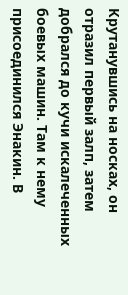Крутанувшись на носках, он отразил первый залп, затем добрался до кучи искалеченных боевых машин. Там к нему присоединился Энакин. В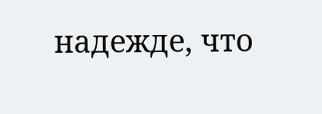надежде, что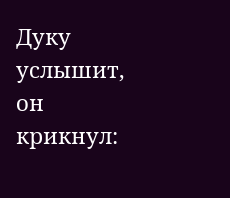Дуку услышит, он крикнул: